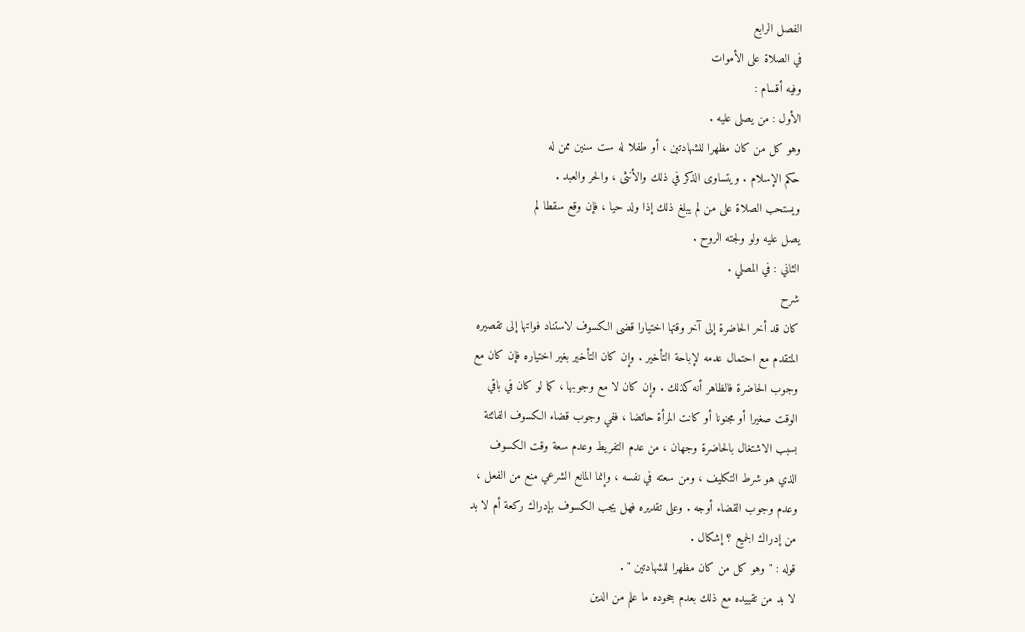الفصل الرابع
في الصلاة على الأموات
وفيه أقسام :
الأول : من يصلى عليه .
وهو كل من كان مظهرا للشهادتين ، أو طفلا له ست سنين ممن له
حكم الإسلام . ويتساوى الذكر في ذلك والأنثى ، والحر والعبد .
ويستحب الصلاة على من لم يبلغ ذلك إذا ولد حيا ، فإن وقع سقطا لم
يصل عليه ولو ولجته الروح .
الثاني : في المصلي .
شرح
كان قد أخر الحاضرة إلى آخر وقتها اختيارا قضى الكسوف لاستناد فواتها إلى تقصيره
المتقدم مع احتمال عدمه لإباحة التأخير . وإن كان التأخير بغير اختياره فإن كان مع
وجوب الحاضرة فالظاهر أنه كذلك . وإن كان لا مع وجوبها ، كما لو كان في باقي
الوقت صغيرا أو مجنونا أو كانت المرأة حائضا ، ففي وجوب قضاء الكسوف الفائتة
بسبب الاشتغال بالحاضرة وجهان ، من عدم التفريط وعدم سعة وقت الكسوف
الذي هو شرط التكليف ، ومن سعته في نفسه ، وإنما المانع الشرعي منع من الفعل ،
وعدم وجوب القضاء أوجه . وعلى تقديره فهل يجب الكسوف بإدراك ركعة أم لا بد
من إدراك الجميع ؟ إشكال .
قوله : " وهو كل من كان مظهرا للشهادتين " .
لا بد من تقييده مع ذلك بعدم جحوده ما علم من الدين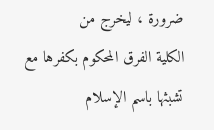ضرورة ، ليخرج من
الكلية الفرق المحكوم بكفرها مع تشبثها باسم الإسلام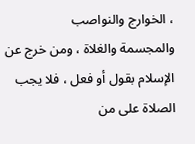، الخوارج والنواصب
والمجسمة والغلاة ، ومن خرج عن الإسلام بقول أو فعل ، فلا يجب الصلاة على من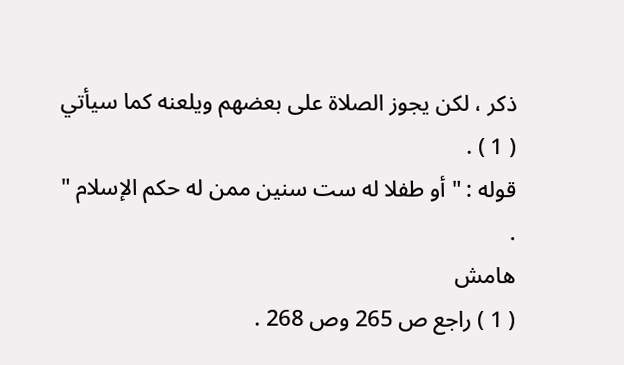ذكر ، لكن يجوز الصلاة على بعضهم ويلعنه كما سيأتي ( 1 ) .
قوله : " أو طفلا له ست سنين ممن له حكم الإسلام " .
هامش
( 1 ) راجع ص 265 وص 268 .